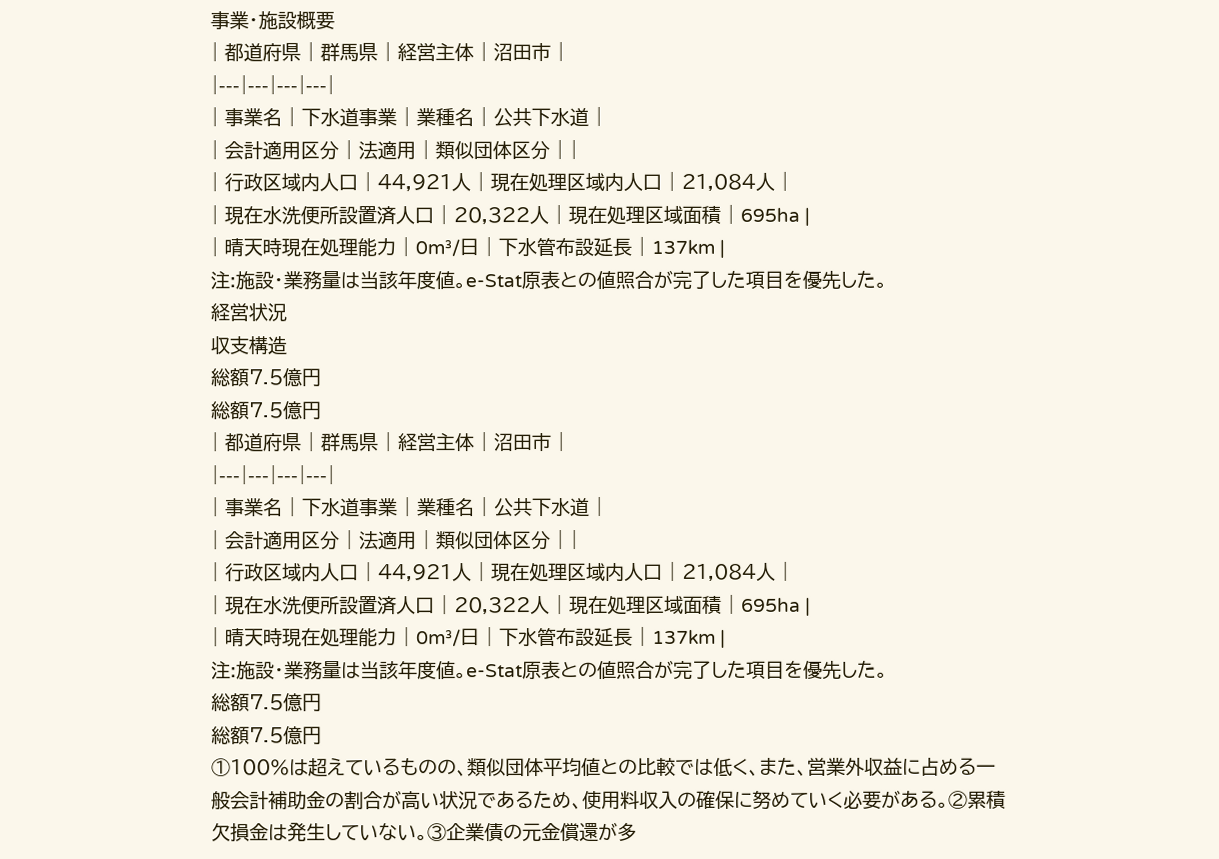事業・施設概要
| 都道府県 | 群馬県 | 経営主体 | 沼田市 |
|---|---|---|---|
| 事業名 | 下水道事業 | 業種名 | 公共下水道 |
| 会計適用区分 | 法適用 | 類似団体区分 | |
| 行政区域内人口 | 44,921人 | 現在処理区域内人口 | 21,084人 |
| 現在水洗便所設置済人口 | 20,322人 | 現在処理区域面積 | 695ha |
| 晴天時現在処理能力 | 0m³/日 | 下水管布設延長 | 137km |
注:施設・業務量は当該年度値。e-Stat原表との値照合が完了した項目を優先した。
経営状況
収支構造
総額7.5億円
総額7.5億円
| 都道府県 | 群馬県 | 経営主体 | 沼田市 |
|---|---|---|---|
| 事業名 | 下水道事業 | 業種名 | 公共下水道 |
| 会計適用区分 | 法適用 | 類似団体区分 | |
| 行政区域内人口 | 44,921人 | 現在処理区域内人口 | 21,084人 |
| 現在水洗便所設置済人口 | 20,322人 | 現在処理区域面積 | 695ha |
| 晴天時現在処理能力 | 0m³/日 | 下水管布設延長 | 137km |
注:施設・業務量は当該年度値。e-Stat原表との値照合が完了した項目を優先した。
総額7.5億円
総額7.5億円
①100%は超えているものの、類似団体平均値との比較では低く、また、営業外収益に占める一般会計補助金の割合が高い状況であるため、使用料収入の確保に努めていく必要がある。②累積欠損金は発生していない。③企業債の元金償還が多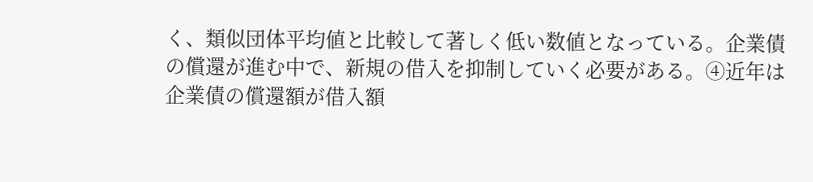く、類似団体平均値と比較して著しく低い数値となっている。企業債の償還が進む中で、新規の借入を抑制していく必要がある。④近年は企業債の償還額が借入額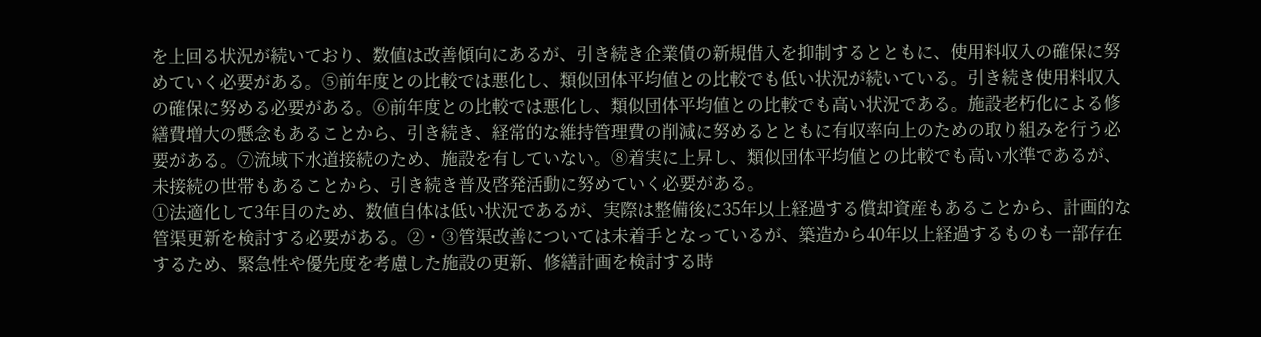を上回る状況が続いており、数値は改善傾向にあるが、引き続き企業債の新規借入を抑制するとともに、使用料収入の確保に努めていく必要がある。⑤前年度との比較では悪化し、類似団体平均値との比較でも低い状況が続いている。引き続き使用料収入の確保に努める必要がある。⑥前年度との比較では悪化し、類似団体平均値との比較でも高い状況である。施設老朽化による修繕費増大の懸念もあることから、引き続き、経常的な維持管理費の削減に努めるとともに有収率向上のための取り組みを行う必要がある。⑦流域下水道接続のため、施設を有していない。⑧着実に上昇し、類似団体平均値との比較でも高い水準であるが、未接続の世帯もあることから、引き続き普及啓発活動に努めていく必要がある。
①法適化して3年目のため、数値自体は低い状況であるが、実際は整備後に35年以上経過する償却資産もあることから、計画的な管渠更新を検討する必要がある。②・③管渠改善については未着手となっているが、築造から40年以上経過するものも一部存在するため、緊急性や優先度を考慮した施設の更新、修繕計画を検討する時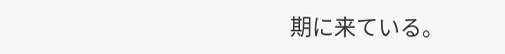期に来ている。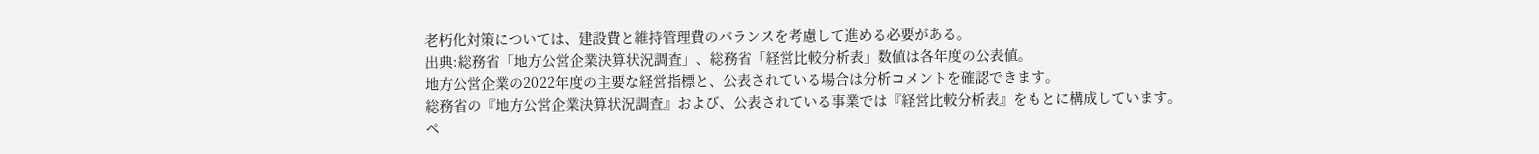老朽化対策については、建設費と維持管理費のバランスを考慮して進める必要がある。
出典:総務省「地方公営企業決算状況調査」、総務省「経営比較分析表」数値は各年度の公表値。
地方公営企業の2022年度の主要な経営指標と、公表されている場合は分析コメントを確認できます。
総務省の『地方公営企業決算状況調査』および、公表されている事業では『経営比較分析表』をもとに構成しています。
ペ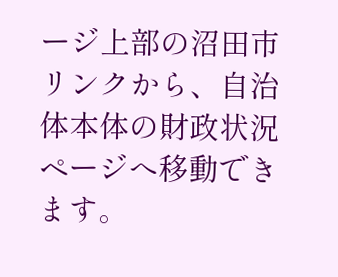ージ上部の沼田市リンクから、自治体本体の財政状況ページへ移動できます。